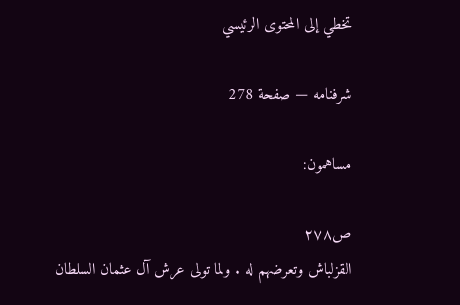تخطي إلى المحتوى الرئيسي

شرفنامه — صفحة 278

مساهمون:

ص٢٧٨
القزلباش وتعرضهم له . ولما تولى عرش آل عثمان السلطان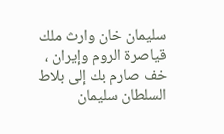سليمان خان وارث ملك قياصرة الروم وإيران ، خف صارم بك إلى بلاط السلطان سليمان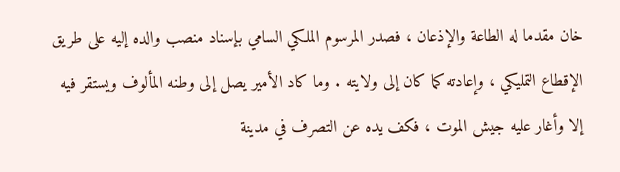خان مقدما له الطاعة والإذعان ، فصدر المرسوم الملكي السامي بإسناد منصب والده إليه على طريق الإقطاع التمليكي ، وإعادته كما كان إلى ولايته . وما كاد الأمير يصل إلى وطنه المألوف ويستقر فيه إلا وأغار عليه جيش الموت ، فكف يده عن التصرف في مدينة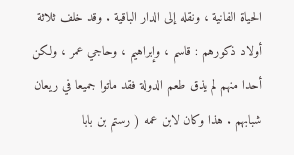الحياة الفانية ، ونقله إلى الدار الباقية . وقد خلف ثلاثة أولاد ذكورهم : قاسم ، وإبراهيم ، وحاجي عمر ، ولكن أحدا منهم لم يذق طعم الدولة فقد ماتوا جميعا في ريعان شبابهم . هذا وكان لابن عمه ( رستم بن بابا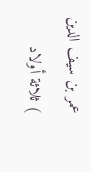عمر بن سيف الدين ) ثلاثة أولاد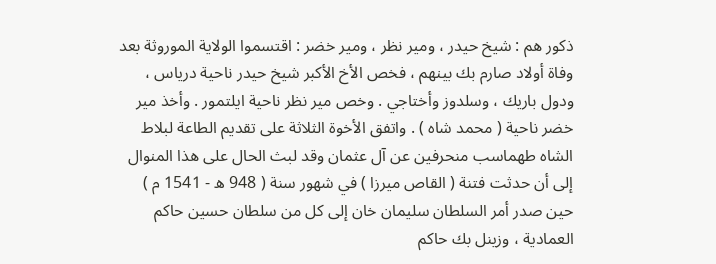ذكور هم : شيخ حيدر ، ومير نظر ، ومير خضر : اقتسموا الولاية الموروثة بعد وفاة أولاد صارم بك بينهم ، فخص الأخ الأكبر شيخ حيدر ناحية درياس ، ودول باريك ، وسلدوز وأختاجي . وخص مير نظر ناحية ايلتمور . وأخذ مير خضر ناحية ( محمد شاه ) . واتفق الأخوة الثلاثة على تقديم الطاعة لبلاط الشاه طهماسب منحرفين عن آل عثمان وقد لبث الحال على هذا المنوال إلى أن حدثت فتنة ( القاص ميرزا ) في شهور سنة ( 948 ه - 1541 م ) حين صدر أمر السلطان سليمان خان إلى كل من سلطان حسين حاكم العمادية ، وزينل بك حاكم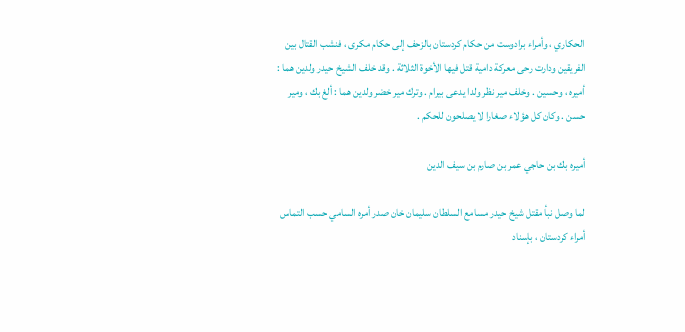الحكاري ، وأمراء برادوست من حكام كردستان بالزحف إلى حكام مكرى ، فنشب القتال بين الفريقين ودارت رحى معركة دامية قتل فيها الأخوة الثلاثة . وقد خلف الشيخ حيدر ولدين هما : أميره ، وحسين . وخلف مير نظر ولدا يدعى بيرام . وترك مير خضر ولدين هما : ألغ بك ، ومير حسن . وكان كل هؤلاء صغارا لا يصلحون للحكم .

أميره بك بن حاجي عمر بن صارم بن سيف الدين

لما وصل نبأ مقتل شيخ حيدر مسامع السلطان سليمان خان صدر أمره السامي حسب التماس أمراء كردستان ، بإسناد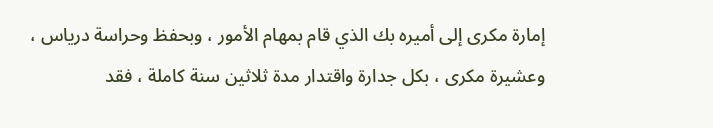إمارة مكرى إلى أميره بك الذي قام بمهام الأمور ، وبحفظ وحراسة درياس ، وعشيرة مكرى ، بكل جدارة واقتدار مدة ثلاثين سنة كاملة ، فقد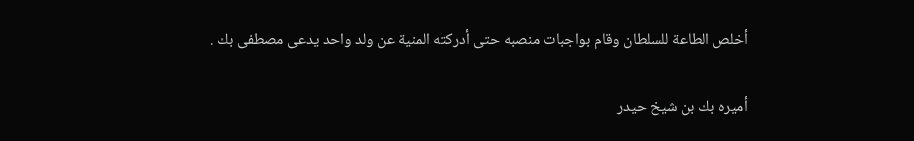أخلص الطاعة للسلطان وقام بواجبات منصبه حتى أدركته المنية عن ولد واحد يدعى مصطفى بك .

أميره بك بن شيخ حيدر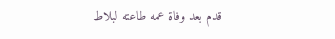قدم بعد وفاة عمه طاعته لبلاط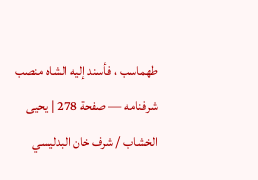طهماسب ، فأسند إليه الشاه منصب
شرفنامه — صفحة 278 | يحيى الخشاب / شرف خان البدليسي